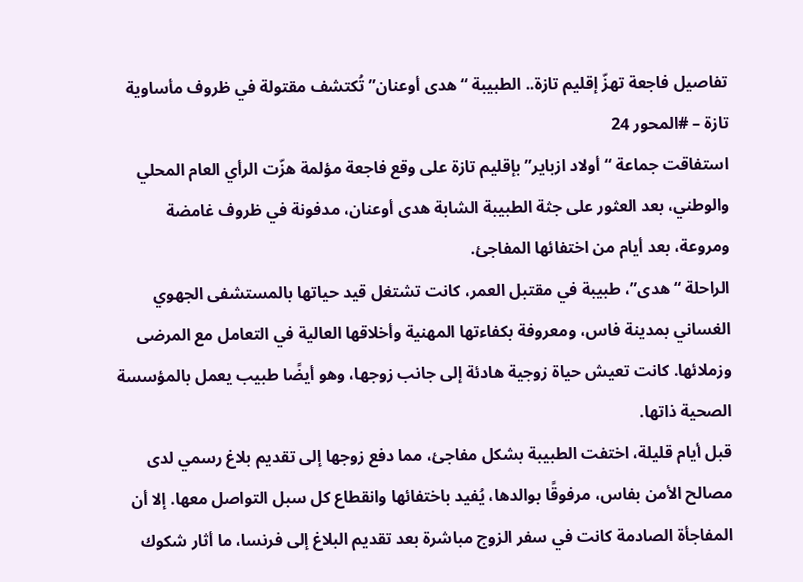تفاصيل فاجعة تهزّ إقليم تازة.. الطبيبة “هدى أوعنان” تُكتشف مقتولة في ظروف مأساوية
تازة – #المحور 24
استفاقت جماعة “أولاد ازباير” بإقليم تازة على وقع فاجعة مؤلمة هزّت الرأي العام المحلي والوطني، بعد العثور على جثة الطبيبة الشابة هدى أوعنان، مدفونة في ظروف غامضة ومروعة، بعد أيام من اختفائها المفاجئ.
الراحلة “هدى”، طبيبة في مقتبل العمر، كانت تشتغل قيد حياتها بالمستشفى الجهوي الغساني بمدينة فاس، ومعروفة بكفاءتها المهنية وأخلاقها العالية في التعامل مع المرضى وزملائها. كانت تعيش حياة زوجية هادئة إلى جانب زوجها، وهو أيضًا طبيب يعمل بالمؤسسة الصحية ذاتها.
قبل أيام قليلة، اختفت الطبيبة بشكل مفاجئ، مما دفع زوجها إلى تقديم بلاغ رسمي لدى مصالح الأمن بفاس، مرفوقًا بوالدها، يُفيد باختفائها وانقطاع كل سبل التواصل معها. إلا أن المفاجأة الصادمة كانت في سفر الزوج مباشرة بعد تقديم البلاغ إلى فرنسا، ما أثار شكوك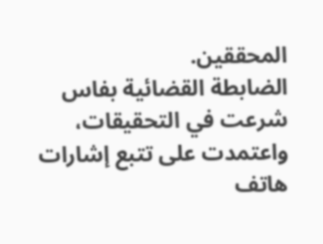المحققين.
الضابطة القضائية بفاس شرعت في التحقيقات، واعتمدت على تتبع إشارات هاتف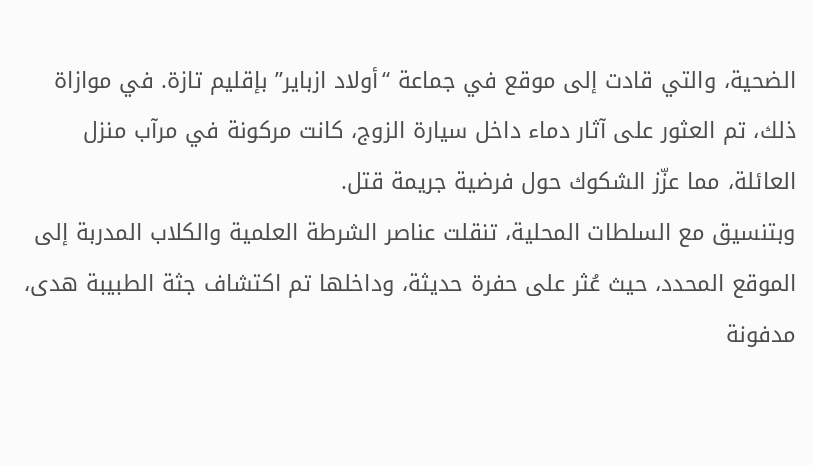الضحية، والتي قادت إلى موقع في جماعة “أولاد ازباير” بإقليم تازة. في موازاة ذلك، تم العثور على آثار دماء داخل سيارة الزوج، كانت مركونة في مرآب منزل العائلة، مما عزّز الشكوك حول فرضية جريمة قتل.
وبتنسيق مع السلطات المحلية، تنقلت عناصر الشرطة العلمية والكلاب المدربة إلى الموقع المحدد، حيث عُثر على حفرة حديثة، وداخلها تم اكتشاف جثة الطبيبة هدى، مدفونة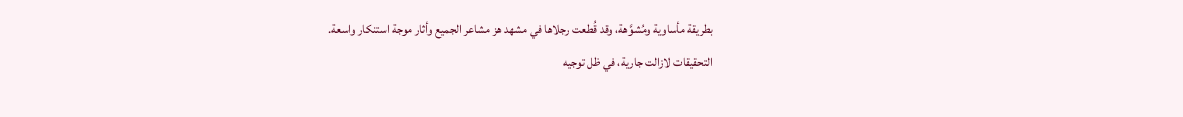بطريقة مأساوية ومُشوَّهة، وقد قُطعت رجلاها في مشهد هز مشاعر الجميع وأثار موجة استنكار واسعة.
التحقيقات لازالت جارية، في ظل توجيه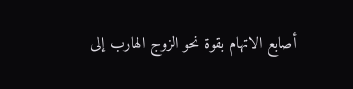أصابع الاتهام بقوة نحو الزوج الهارب إلى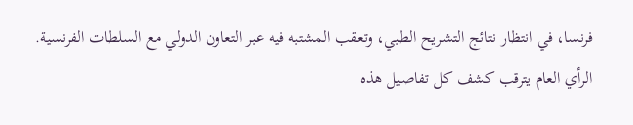فرنسا، في انتظار نتائج التشريح الطبي، وتعقب المشتبه فيه عبر التعاون الدولي مع السلطات الفرنسية.
الرأي العام يترقب كشف كل تفاصيل هذه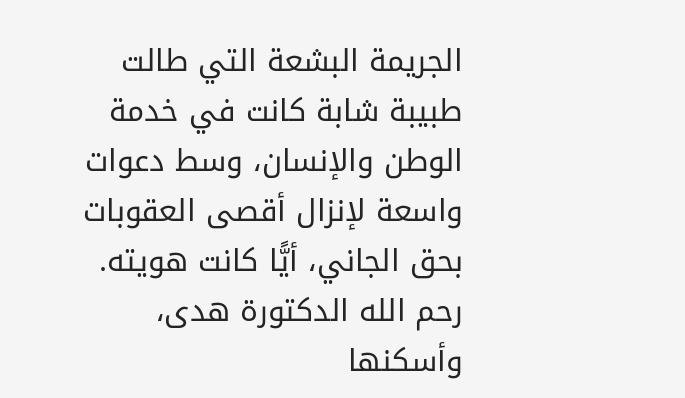الجريمة البشعة التي طالت طبيبة شابة كانت في خدمة الوطن والإنسان، وسط دعوات واسعة لإنزال أقصى العقوبات بحق الجاني، أيًّا كانت هويته.
رحم الله الدكتورة هدى، وأسكنها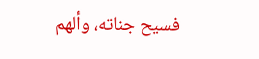فسيح جناته، وألهم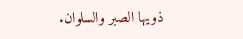ذويها الصبر والسلوان.